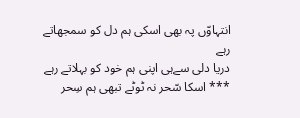انتہاوّں پہ بھی اسکی ہم دل کو سمجھاتے رہے
دریا دلی سےہی اپنی ہم خود کو بہلاتے رہے
*** اسکا سّحر نہ ٹوٹے تبھی ہم سِحر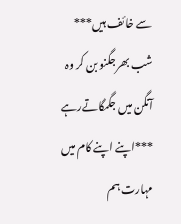سے خائف ہیں***
شب بھرجگنو بن کر وہ آنگن میں جگمگاتےرہے
***اپنے اپنے کام میں مہارت ہم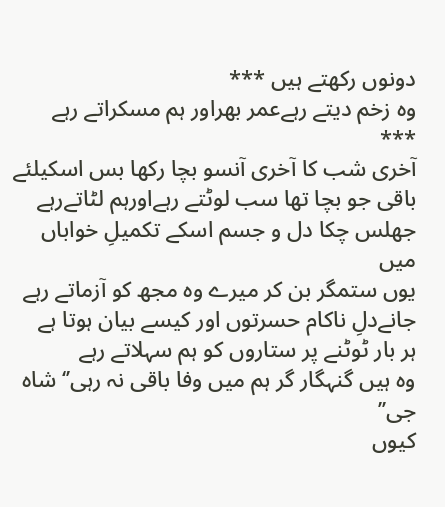دونوں رکھتے ہیں ***
وہ زخم دیتے رہےعمر بھراور ہم مسکراتے رہے
***
آخری شب کا آخری آنسو بچا رکھا بس اسکیلئے
باقی جو بچا تھا سب لوٹتے رہےاورہم لٹاتےرہے
جھلس چکا دل و جسم اسکے تکمیلِ خواباں میں
یوں ستمگر بن کر میرے وہ مجھ کو آزماتے رہے
جانےدلِ ناکام حسرتوں اور کیسے بیان ہوتا ہے
ہر بار ٹوٹنے پر ستاروں کو ہم سہلاتے رہے
وہ ہیں گنہگار گر ہم میں وفا باقی نہ رہی’‘شاہ جی’’
کیوں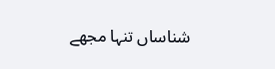شناساں تنہا مجھے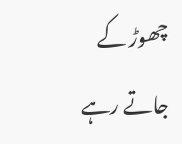چھوڑ کے جاتے رہے